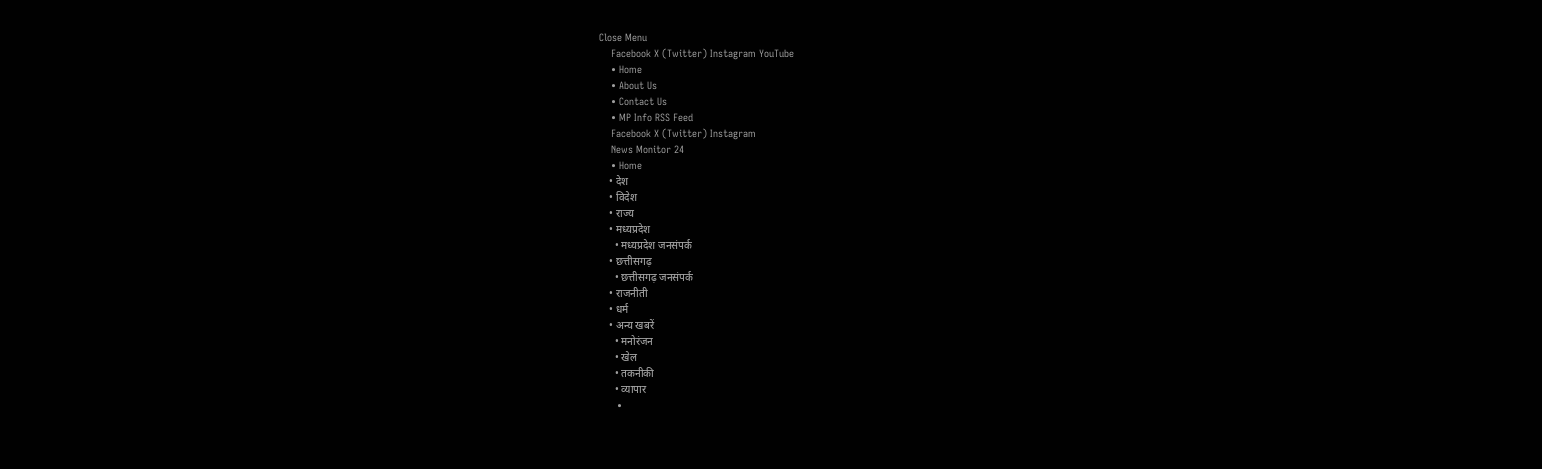Close Menu
    Facebook X (Twitter) Instagram YouTube
    • Home
    • About Us
    • Contact Us
    • MP Info RSS Feed
    Facebook X (Twitter) Instagram
    News Monitor 24
    • Home
    • देश
    • विदेश
    • राज्य
    • मध्यप्रदेश
      • मध्यप्रदेश जनसंपर्क
    • छत्तीसगढ़
      • छत्तीसगढ़ जनसंपर्क
    • राजनीती
    • धर्म
    • अन्य खबरें
      • मनोरंजन
      • खेल
      • तकनीकी
      • व्यापार
      •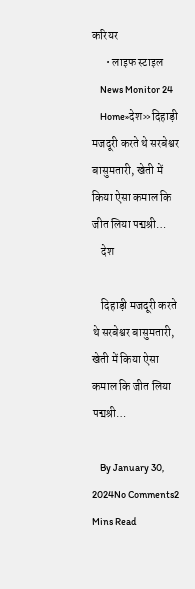करियर
      • लाइफ स्टाइल
    News Monitor 24
    Home»देश»दिहाड़ी मजदूरी करते थे सरबेश्वर बासुमतारी, खेती में किया ऐसा कमाल कि जीत लिया पद्मश्री…
    देश

    दिहाड़ी मजदूरी करते थे सरबेश्वर बासुमतारी, खेती में किया ऐसा कमाल कि जीत लिया पद्मश्री…

    By January 30, 2024No Comments2 Mins Read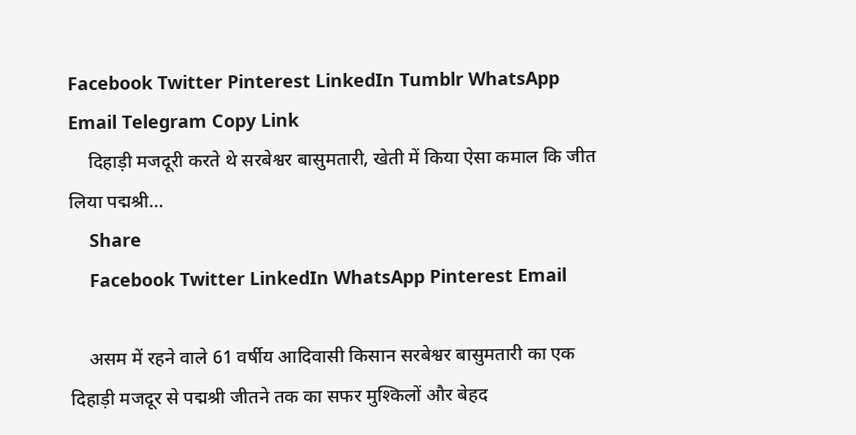Facebook Twitter Pinterest LinkedIn Tumblr WhatsApp Email Telegram Copy Link
    दिहाड़ी मजदूरी करते थे सरबेश्वर बासुमतारी, खेती में किया ऐसा कमाल कि जीत लिया पद्मश्री…
    Share
    Facebook Twitter LinkedIn WhatsApp Pinterest Email

    असम में रहने वाले 61 वर्षीय आदिवासी किसान सरबेश्वर बासुमतारी का एक दिहाड़ी मजदूर से पद्मश्री जीतने तक का सफर मुश्किलों और बेहद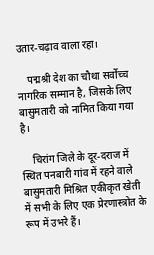उतार-चढ़ाव वाला रहा।

    पद्मश्री देश का चौथा सर्वोच्च नागरिक सम्मान है, जिसके लिए बासुमतारी को नामित किया गया है।

    चिरांग जिले के दूर-दराज में स्थित पनबारी गांव में रहने वाले बासुमतारी मिश्रित एकीकृत खेती में सभी के लिए एक प्रेरणास्त्रोत के रूप में उभरे हैं।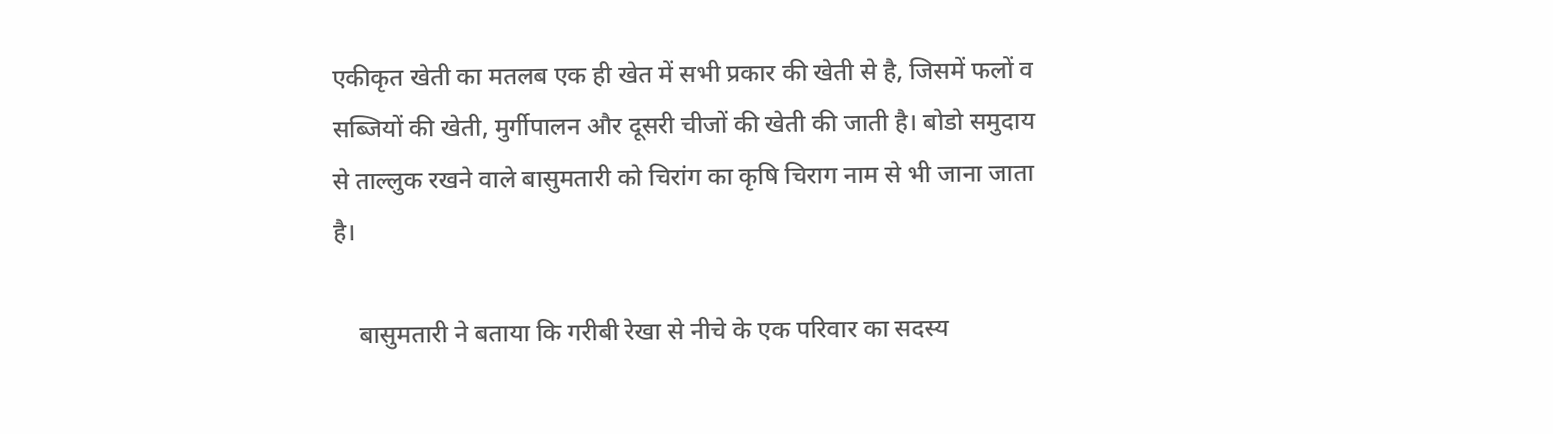एकीकृत खेती का मतलब एक ही खेत में सभी प्रकार की खेती से है, जिसमें फलों व सब्जियों की खेती, मुर्गीपालन और दूसरी चीजों की खेती की जाती है। बोडो समुदाय से ताल्लुक रखने वाले बासुमतारी को चिरांग का कृषि चिराग नाम से भी जाना जाता है।

    बासुमतारी ने बताया कि गरीबी रेखा से नीचे के एक परिवार का सदस्य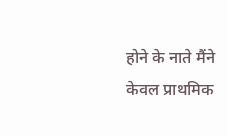होने के नाते मैंने केवल प्राथमिक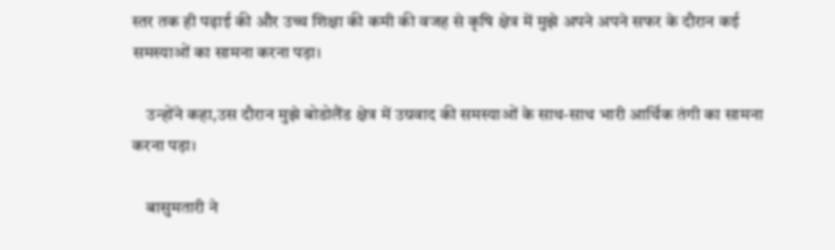स्तर तक ही पढ़ाई की और उच्च शिक्षा की कमी की वजह से कृषि क्षेत्र में मुझे अपने अपने सफर के दौरान कई समस्याओं का सामना करना पड़ा।

    उन्होंने कहा,उस दौरान मुझे बोडोलैंड क्षेत्र में उग्रवाद की समस्याओं के साथ-साथ भारी आर्थिक तंगी का सामना करना पड़ा।

    बासुमतारी ने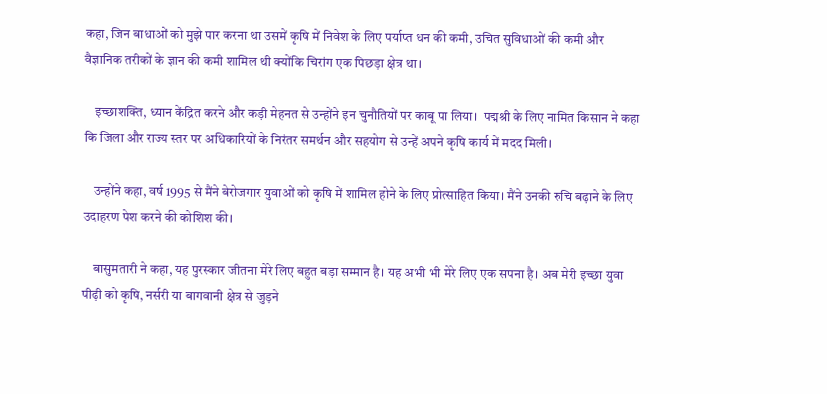कहा, जिन बाधाओं को मुझे पार करना था उसमें कृषि में निवेश के लिए पर्याप्त धन की कमी, उचित सुविधाओं की कमी और वैज्ञानिक तरीकों के ज्ञान की कमी शामिल थी क्योंकि चिरांग एक पिछड़ा क्षेत्र था।

    इच्छाशक्ति, ध्यान केंद्रित करने और कड़ी मेहनत से उन्होंने इन चुनौतियों पर काबू पा लिया।  पद्मश्री के लिए नामित किसान ने कहा कि जिला और राज्य स्तर पर अधिकारियों के निरंतर समर्थन और सहयोग से उन्हें अपने कृषि कार्य में मदद मिली।

    उन्होंने कहा, वर्ष 1995 से मैंने बेरोजगार युवाओं को कृषि में शामिल होने के लिए प्रोत्साहित किया। मैंने उनकी रुचि बढ़ाने के लिए उदाहरण पेश करने की कोशिश की।

    बासुमतारी ने कहा, यह पुरस्कार जीतना मेरे लिए बहुत बड़ा सम्मान है। यह अभी भी मेरे लिए एक सपना है। अब मेरी इच्छा युवा पीढ़ी को कृषि, नर्सरी या बागवानी क्षेत्र से जुड़ने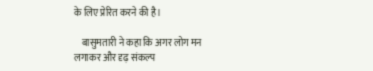के लिए प्रेरित करने की है।

    बासुमतारी ने कहा कि अगर लोग मन लगाकर और दृढ़ संकल्प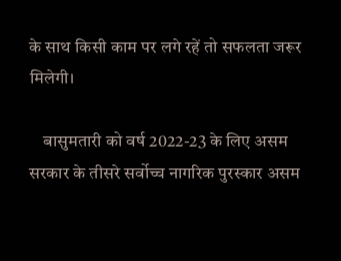के साथ किसी काम पर लगे रहें तो सफलता जरूर मिलेगी।

    बासुमतारी को वर्ष 2022-23 के लिए असम सरकार के तीसरे सर्वोच्च नागरिक पुरस्कार असम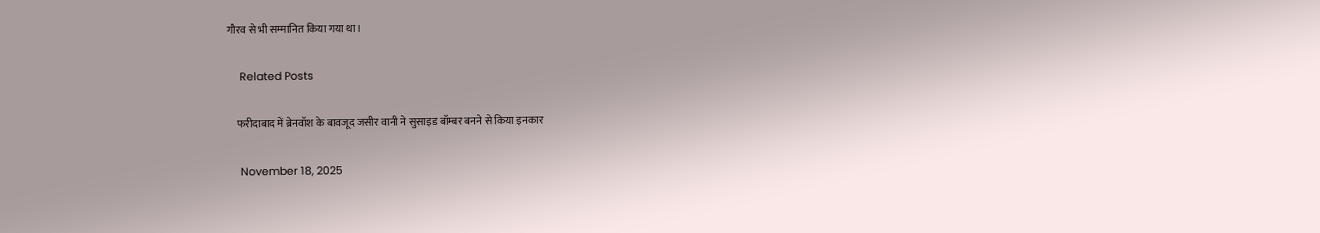गौरव से भी सम्मानित किया गया था।

    Related Posts

    फरीदाबाद में ब्रेनवॉश के बावजूद जसीर वानी ने सुसाइड बॉम्बर बनने से किया इनकार

    November 18, 2025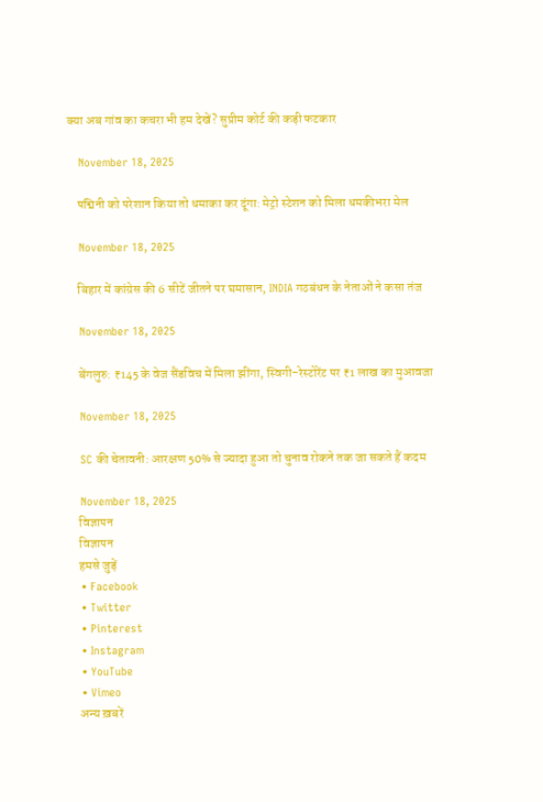क्या अब गांव का कचरा भी हम देखें? सुप्रीम कोर्ट की कड़ी फटकार

    November 18, 2025

    पद्मिनी को परेशान किया तो धमाका कर दूंगा: मेट्रो स्टेशन को मिला धमकीभरा मेल

    November 18, 2025

    बिहार में कांग्रेस की 6 सीटें जीतने पर घमासान, INDIA गठबंधन के नेताओं ने कसा तंज

    November 18, 2025

    बेंगलुरु: ₹145 के वेज सैंडविच में मिला झींगा, स्विगी-रेस्टोरेंट पर ₹1 लाख का मुआवजा

    November 18, 2025

    SC की चेतावनी: आरक्षण 50% से ज्यादा हुआ तो चुनाव रोकने तक जा सकते हैं कदम

    November 18, 2025
    विज्ञापन
    विज्ञापन
    हमसे जुड़ें
    • Facebook
    • Twitter
    • Pinterest
    • Instagram
    • YouTube
    • Vimeo
    अन्य ख़बरें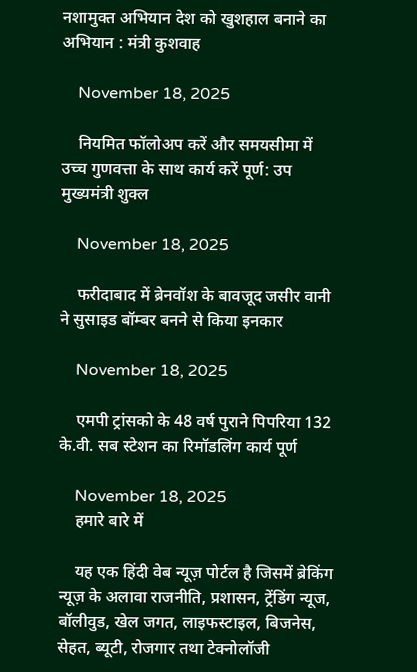नशामुक्त अभियान देश को खुशहाल बनाने का अभियान : मंत्री कुशवाह

    November 18, 2025

    नियमित फॉलोअप करें और समयसीमा में उच्च गुणवत्ता के साथ कार्य करें पूर्ण: उप मुख्यमंत्री शुक्ल

    November 18, 2025

    फरीदाबाद में ब्रेनवॉश के बावजूद जसीर वानी ने सुसाइड बॉम्बर बनने से किया इनकार

    November 18, 2025

    एमपी ट्रांसको के 48 वर्ष पुराने पिपरिया 132 के.वी. सब स्टेशन का रिमॉडलिंग कार्य पूर्ण

    November 18, 2025
    हमारे बारे में

    यह एक हिंदी वेब न्यूज़ पोर्टल है जिसमें ब्रेकिंग न्यूज़ के अलावा राजनीति, प्रशासन, ट्रेंडिंग न्यूज, बॉलीवुड, खेल जगत, लाइफस्टाइल, बिजनेस, सेहत, ब्यूटी, रोजगार तथा टेक्नोलॉजी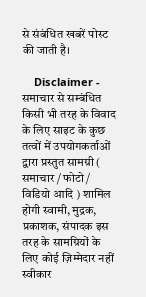से संबंधित खबरें पोस्ट की जाती है।

    Disclaimer - समाचार से सम्बंधित किसी भी तरह के विवाद के लिए साइट के कुछ तत्वों में उपयोगकर्ताओं द्वारा प्रस्तुत सामग्री ( समाचार / फोटो / विडियो आदि ) शामिल होगी स्वामी, मुद्रक, प्रकाशक, संपादक इस तरह के सामग्रियों के लिए कोई ज़िम्मेदार नहीं स्वीकार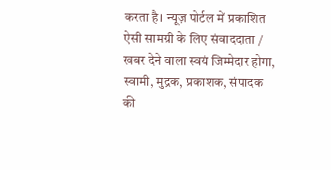करता है। न्यूज़ पोर्टल में प्रकाशित ऐसी सामग्री के लिए संवाददाता / खबर देने वाला स्वयं जिम्मेदार होगा, स्वामी, मुद्रक, प्रकाशक, संपादक की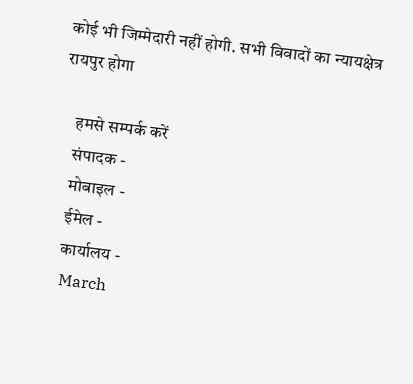कोई भी जिम्मेदारी नहीं होगी. सभी विवादों का न्यायक्षेत्र रायपुर होगा

    हमसे सम्पर्क करें
    संपादक -
    मोबाइल -
    ईमेल -
    कार्यालय -
    March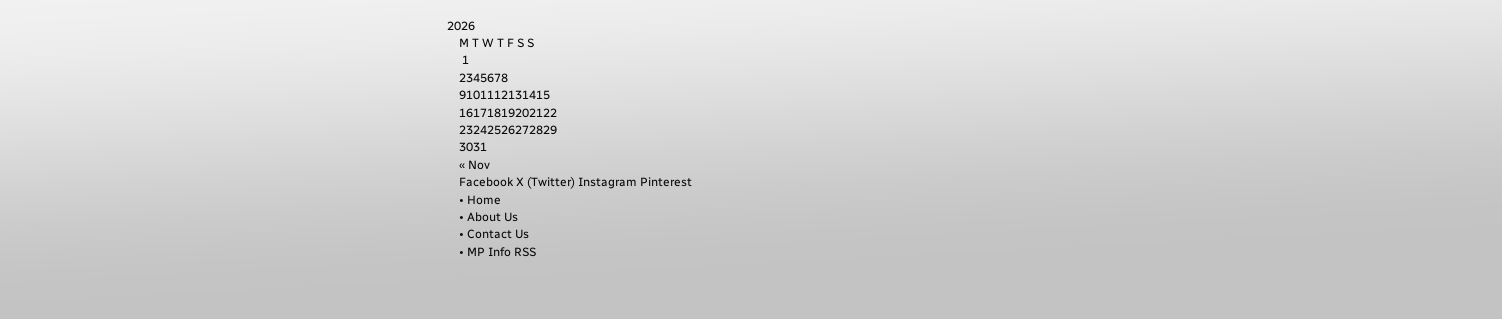2026
    M T W T F S S
     1
    2345678
    9101112131415
    16171819202122
    23242526272829
    3031
    « Nov
    Facebook X (Twitter) Instagram Pinterest
    • Home
    • About Us
    • Contact Us
    • MP Info RSS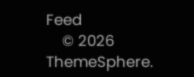Feed
    © 2026 ThemeSphere.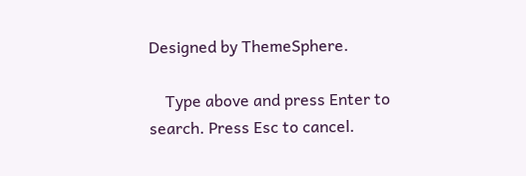Designed by ThemeSphere.

    Type above and press Enter to search. Press Esc to cancel.